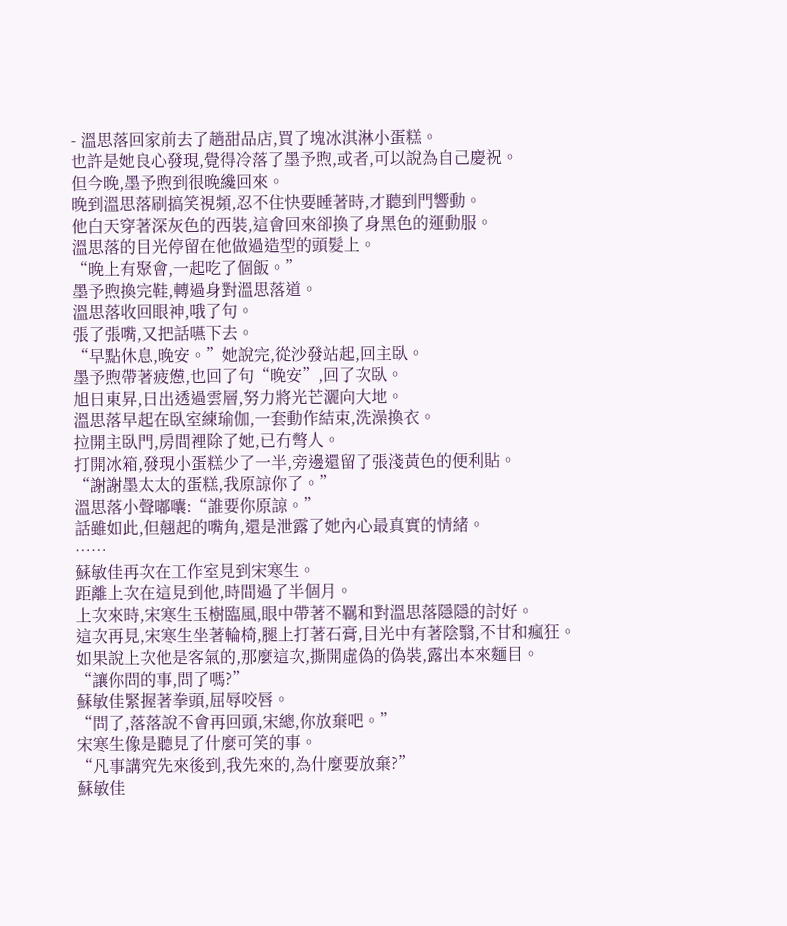- 溫思落回家前去了趟甜品店,買了塊冰淇淋小蛋糕。
也許是她良心發現,覺得冷落了墨予煦,或者,可以說為自己慶祝。
但今晚,墨予煦到很晚纔回來。
晚到溫思落刷搞笑視頻,忍不住快要睡著時,才聽到門響動。
他白天穿著深灰色的西裝,這會回來卻換了身黑色的運動服。
溫思落的目光停留在他做過造型的頭髮上。
“晚上有聚會,一起吃了個飯。”
墨予煦換完鞋,轉過身對溫思落道。
溫思落收回眼神,哦了句。
張了張嘴,又把話嚥下去。
“早點休息,晚安。”她說完,從沙發站起,回主臥。
墨予煦帶著疲憊,也回了句“晚安”,回了次臥。
旭日東昇,日出透過雲層,努力將光芒灑向大地。
溫思落早起在臥室練瑜伽,一套動作結束,洗澡換衣。
拉開主臥門,房間裡除了她,已冇彆人。
打開冰箱,發現小蛋糕少了一半,旁邊還留了張淺黃色的便利貼。
“謝謝墨太太的蛋糕,我原諒你了。”
溫思落小聲嘟囔:“誰要你原諒。”
話雖如此,但翹起的嘴角,還是泄露了她內心最真實的情緒。
……
蘇敏佳再次在工作室見到宋寒生。
距離上次在這見到他,時間過了半個月。
上次來時,宋寒生玉樹臨風,眼中帶著不羈和對溫思落隱隱的討好。
這次再見,宋寒生坐著輪椅,腿上打著石膏,目光中有著陰翳,不甘和瘋狂。
如果說上次他是客氣的,那麼這次,撕開虛偽的偽裝,露出本來麵目。
“讓你問的事,問了嗎?”
蘇敏佳緊握著拳頭,屈辱咬唇。
“問了,落落說不會再回頭,宋總,你放棄吧。”
宋寒生像是聽見了什麼可笑的事。
“凡事講究先來後到,我先來的,為什麼要放棄?”
蘇敏佳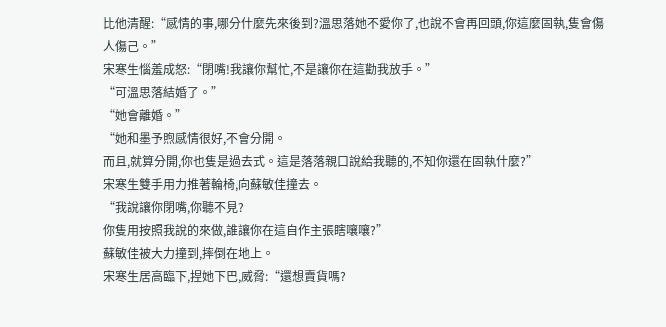比他清醒:“感情的事,哪分什麼先來後到?溫思落她不愛你了,也說不會再回頭,你這麼固執,隻會傷人傷己。”
宋寒生惱羞成怒:“閉嘴!我讓你幫忙,不是讓你在這勸我放手。”
“可溫思落結婚了。”
“她會離婚。”
“她和墨予煦感情很好,不會分開。
而且,就算分開,你也隻是過去式。這是落落親口說給我聽的,不知你還在固執什麼?”
宋寒生雙手用力推著輪椅,向蘇敏佳撞去。
“我說讓你閉嘴,你聽不見?
你隻用按照我說的來做,誰讓你在這自作主張瞎嚷嚷?”
蘇敏佳被大力撞到,摔倒在地上。
宋寒生居高臨下,捏她下巴,威脅:“還想賣貨嗎?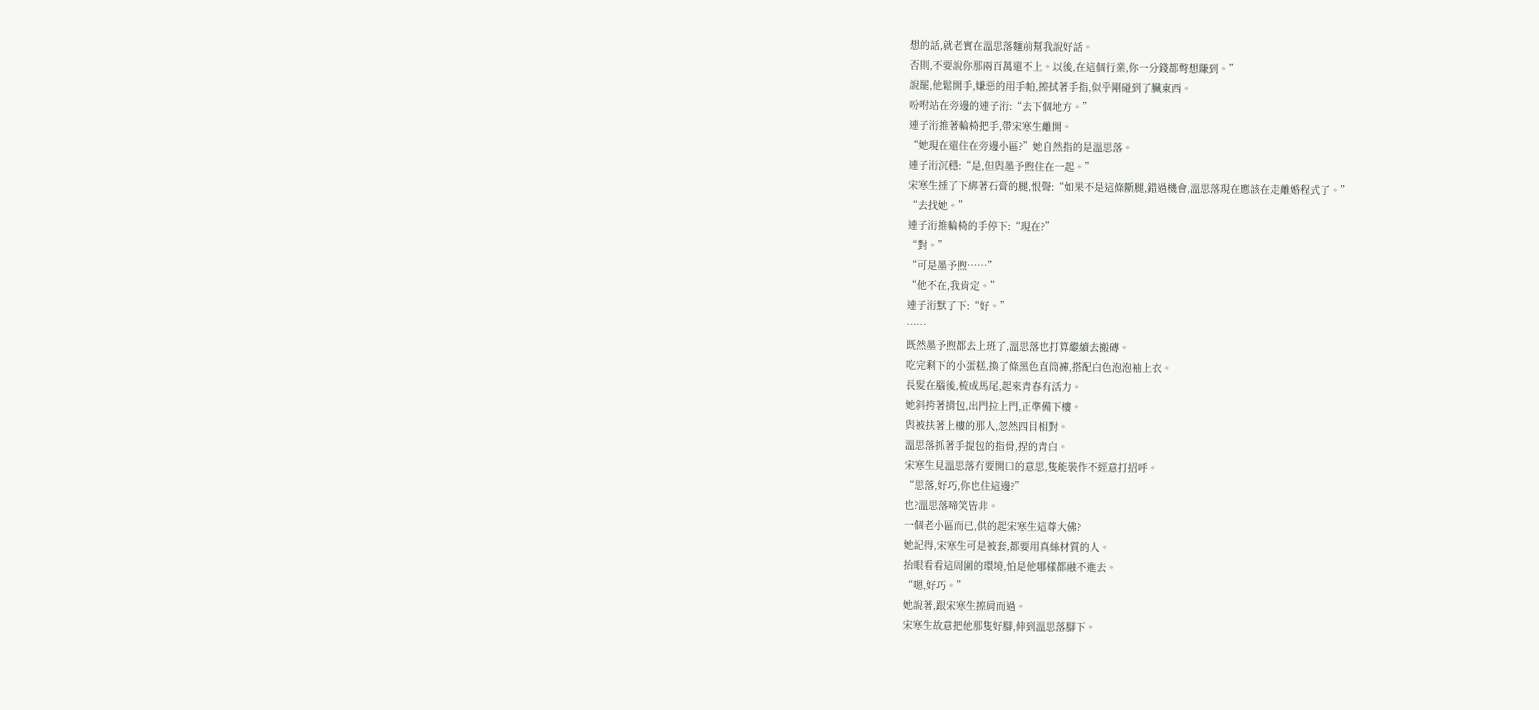想的話,就老實在溫思落麵前幫我說好話。
否則,不要說你那兩百萬還不上。以後,在這個行業,你一分錢都彆想賺到。”
說罷,他鬆開手,嫌惡的用手帕,擦拭著手指,似乎剛碰到了臟東西。
吩咐站在旁邊的連子洐:“去下個地方。”
連子洐推著輪椅把手,帶宋寒生離開。
“她現在還住在旁邊小區?”她自然指的是溫思落。
連子洐沉穩:“是,但與墨予煦住在一起。”
宋寒生捶了下綁著石膏的腿,恨聲:“如果不是這條斷腿,錯過機會,溫思落現在應該在走離婚程式了。”
“去找她。”
連子洐推輪椅的手停下:“現在?”
“對。”
“可是墨予煦……”
“他不在,我肯定。”
連子洐默了下:“好。”
……
既然墨予煦都去上班了,溫思落也打算繼續去搬磚。
吃完剩下的小蛋糕,換了條黑色直筒褲,搭配白色泡泡袖上衣。
長髮在腦後,梳成馬尾,起來青春有活力。
她斜挎著揹包,出門拉上門,正準備下樓。
與被扶著上樓的那人,忽然四目相對。
溫思落抓著手提包的指骨,捏的青白。
宋寒生見溫思落冇要開口的意思,隻能裝作不經意打招呼。
“思落,好巧,你也住這邊?”
也?溫思落啼笑皆非。
一個老小區而已,供的起宋寒生這尊大佛?
她記得,宋寒生可是被套,都要用真絲材質的人。
抬眼看看這周圍的環境,怕是他哪樣都融不進去。
“嗯,好巧。”
她說著,跟宋寒生擦肩而過。
宋寒生故意把他那隻好腳,伸到溫思落腳下。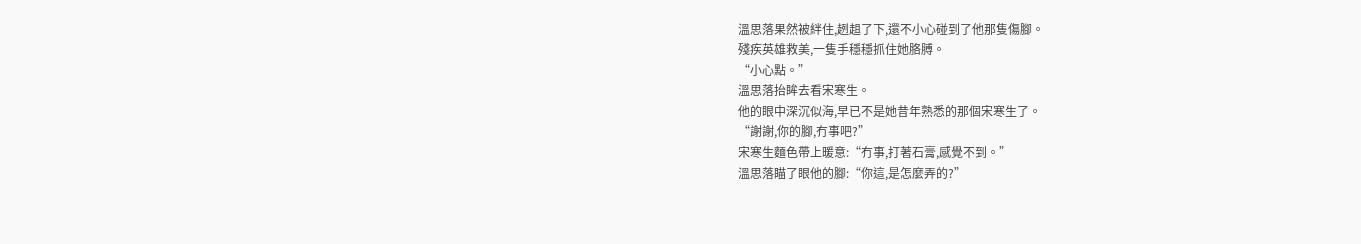溫思落果然被絆住,趔趄了下,還不小心碰到了他那隻傷腳。
殘疾英雄救美,一隻手穩穩抓住她胳膊。
“小心點。”
溫思落抬眸去看宋寒生。
他的眼中深沉似海,早已不是她昔年熟悉的那個宋寒生了。
“謝謝,你的腳,冇事吧?”
宋寒生麵色帶上暖意:“冇事,打著石膏,感覺不到。”
溫思落瞄了眼他的腳:“你這,是怎麼弄的?”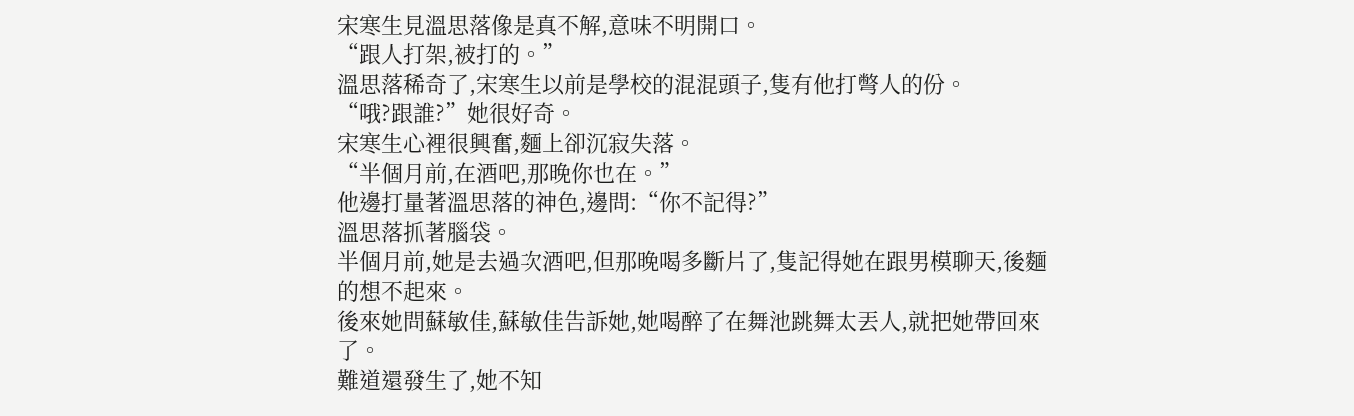宋寒生見溫思落像是真不解,意味不明開口。
“跟人打架,被打的。”
溫思落稀奇了,宋寒生以前是學校的混混頭子,隻有他打彆人的份。
“哦?跟誰?”她很好奇。
宋寒生心裡很興奮,麵上卻沉寂失落。
“半個月前,在酒吧,那晚你也在。”
他邊打量著溫思落的神色,邊問:“你不記得?”
溫思落抓著腦袋。
半個月前,她是去過次酒吧,但那晚喝多斷片了,隻記得她在跟男模聊天,後麵的想不起來。
後來她問蘇敏佳,蘇敏佳告訴她,她喝醉了在舞池跳舞太丟人,就把她帶回來了。
難道還發生了,她不知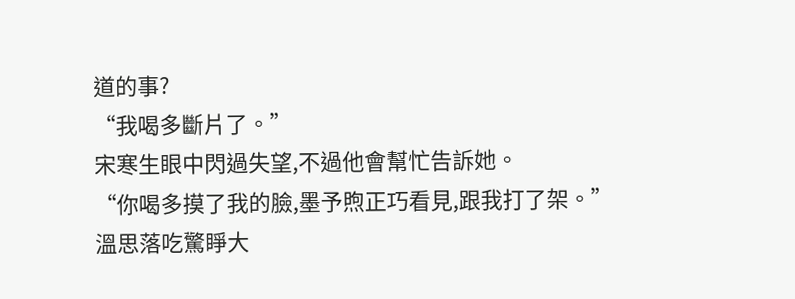道的事?
“我喝多斷片了。”
宋寒生眼中閃過失望,不過他會幫忙告訴她。
“你喝多摸了我的臉,墨予煦正巧看見,跟我打了架。”
溫思落吃驚睜大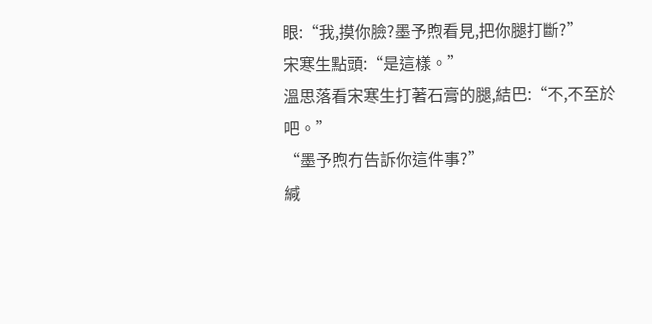眼:“我,摸你臉?墨予煦看見,把你腿打斷?”
宋寒生點頭:“是這樣。”
溫思落看宋寒生打著石膏的腿,結巴:“不,不至於吧。”
“墨予煦冇告訴你這件事?”
緘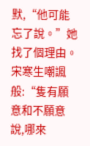默,“他可能忘了說。”她找了個理由。
宋寒生嘲諷般:“隻有願意和不願意說,哪來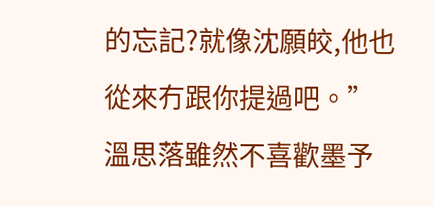的忘記?就像沈願皎,他也從來冇跟你提過吧。”
溫思落雖然不喜歡墨予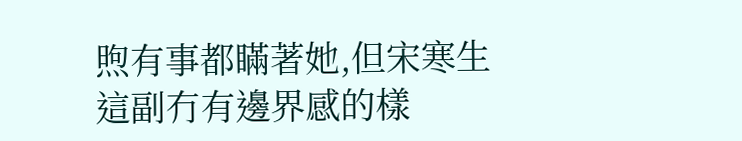煦有事都瞞著她,但宋寒生這副冇有邊界感的樣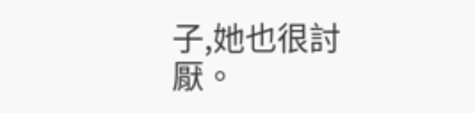子,她也很討厭。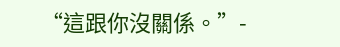“這跟你沒關係。”-